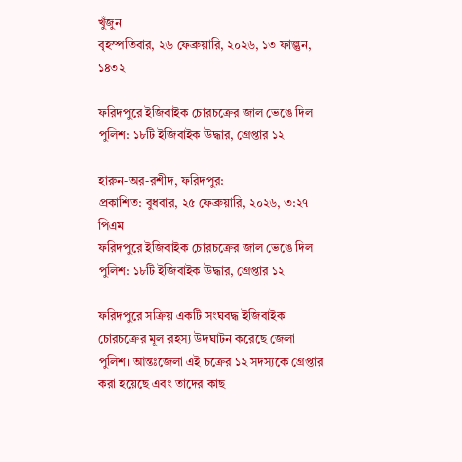খুঁজুন
বৃহস্পতিবার, ২৬ ফেব্রুয়ারি, ২০২৬, ১৩ ফাল্গুন, ১৪৩২

ফরিদপুরে ইজিবাইক চোরচক্রের জাল ভেঙে দিল পুলিশ: ১৮টি ইজিবাইক উদ্ধার, গ্রেপ্তার ১২

হারুন-অর-রশীদ, ফরিদপুর:
প্রকাশিত: বুধবার, ২৫ ফেব্রুয়ারি, ২০২৬, ৩:২৭ পিএম
ফরিদপুরে ইজিবাইক চোরচক্রের জাল ভেঙে দিল পুলিশ: ১৮টি ইজিবাইক উদ্ধার, গ্রেপ্তার ১২

ফরিদপুরে সক্রিয় একটি সংঘবদ্ধ ইজিবাইক চোরচক্রের মূল রহস্য উদঘাটন করেছে জেলা পুলিশ। আন্তঃজেলা এই চক্রের ১২ সদস্যকে গ্রেপ্তার করা হয়েছে এবং তাদের কাছ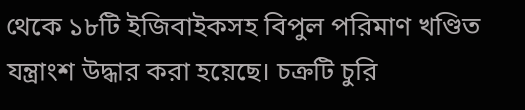থেকে ১৮টি ইজিবাইকসহ বিপুল পরিমাণ খণ্ডিত যন্ত্রাংশ উদ্ধার করা হয়েছে। চক্রটি চুরি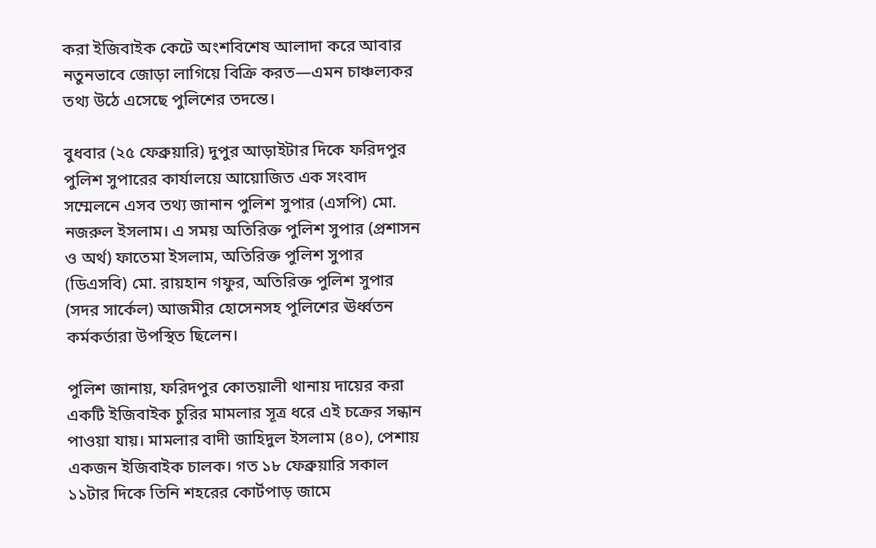করা ইজিবাইক কেটে অংশবিশেষ আলাদা করে আবার নতুনভাবে জোড়া লাগিয়ে বিক্রি করত—এমন চাঞ্চল্যকর তথ্য উঠে এসেছে পুলিশের তদন্তে।

বুধবার (২৫ ফেব্রুয়ারি) দুপুর আড়াইটার দিকে ফরিদপুর পুলিশ সুপারের কার্যালয়ে আয়োজিত এক সংবাদ সম্মেলনে এসব তথ্য জানান পুলিশ সুপার (এসপি) মো. নজরুল ইসলাম। এ সময় অতিরিক্ত পুলিশ সুপার (প্রশাসন ও অর্থ) ফাতেমা ইসলাম, অতিরিক্ত পুলিশ সুপার (ডিএসবি) মো. রায়হান গফুর, অতিরিক্ত পুলিশ সুপার (সদর সার্কেল) আজমীর হোসেনসহ পুলিশের ঊর্ধ্বতন কর্মকর্তারা উপস্থিত ছিলেন।

পুলিশ জানায়, ফরিদপুর কোতয়ালী থানায় দায়ের করা একটি ইজিবাইক চুরির মামলার সূত্র ধরে এই চক্রের সন্ধান পাওয়া যায়। মামলার বাদী জাহিদুল ইসলাম (৪০), পেশায় একজন ইজিবাইক চালক। গত ১৮ ফেব্রুয়ারি সকাল ১১টার দিকে তিনি শহরের কোর্টপাড় জামে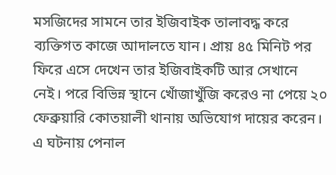মসজিদের সামনে তার ইজিবাইক তালাবদ্ধ করে ব্যক্তিগত কাজে আদালতে যান। প্রায় ৪৫ মিনিট পর ফিরে এসে দেখেন তার ইজিবাইকটি আর সেখানে নেই। পরে বিভিন্ন স্থানে খোঁজাখুঁজি করেও না পেয়ে ২০ ফেব্রুয়ারি কোতয়ালী থানায় অভিযোগ দায়ের করেন। এ ঘটনায় পেনাল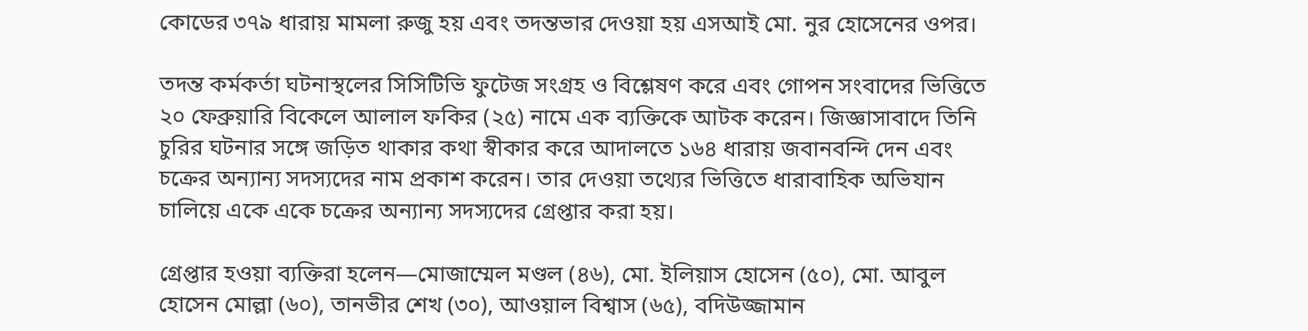কোডের ৩৭৯ ধারায় মামলা রুজু হয় এবং তদন্তভার দেওয়া হয় এসআই মো. নুর হোসেনের ওপর।

তদন্ত কর্মকর্তা ঘটনাস্থলের সিসিটিভি ফুটেজ সংগ্রহ ও বিশ্লেষণ করে এবং গোপন সংবাদের ভিত্তিতে ২০ ফেব্রুয়ারি বিকেলে আলাল ফকির (২৫) নামে এক ব্যক্তিকে আটক করেন। জিজ্ঞাসাবাদে তিনি চুরির ঘটনার সঙ্গে জড়িত থাকার কথা স্বীকার করে আদালতে ১৬৪ ধারায় জবানবন্দি দেন এবং চক্রের অন্যান্য সদস্যদের নাম প্রকাশ করেন। তার দেওয়া তথ্যের ভিত্তিতে ধারাবাহিক অভিযান চালিয়ে একে একে চক্রের অন্যান্য সদস্যদের গ্রেপ্তার করা হয়।

গ্রেপ্তার হওয়া ব্যক্তিরা হলেন—মোজাম্মেল মণ্ডল (৪৬), মো. ইলিয়াস হোসেন (৫০), মো. আবুল হোসেন মোল্লা (৬০), তানভীর শেখ (৩০), আওয়াল বিশ্বাস (৬৫), বদিউজ্জামান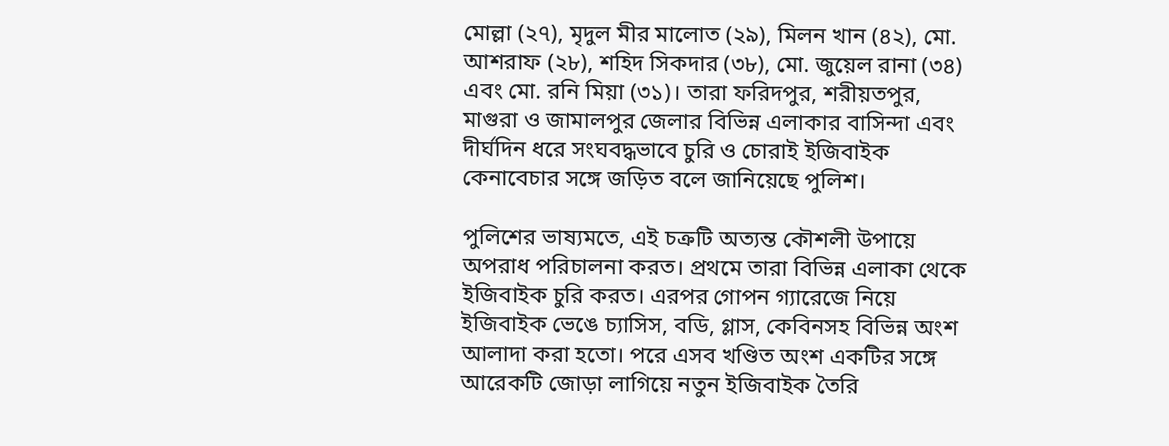মোল্লা (২৭), মৃদুল মীর মালোত (২৯), মিলন খান (৪২), মো. আশরাফ (২৮), শহিদ সিকদার (৩৮), মো. জুয়েল রানা (৩৪) এবং মো. রনি মিয়া (৩১)। তারা ফরিদপুর, শরীয়তপুর, মাগুরা ও জামালপুর জেলার বিভিন্ন এলাকার বাসিন্দা এবং দীর্ঘদিন ধরে সংঘবদ্ধভাবে চুরি ও চোরাই ইজিবাইক কেনাবেচার সঙ্গে জড়িত বলে জানিয়েছে পুলিশ।

পুলিশের ভাষ্যমতে, এই চক্রটি অত্যন্ত কৌশলী উপায়ে অপরাধ পরিচালনা করত। প্রথমে তারা বিভিন্ন এলাকা থেকে ইজিবাইক চুরি করত। এরপর গোপন গ্যারেজে নিয়ে ইজিবাইক ভেঙে চ্যাসিস, বডি, গ্লাস, কেবিনসহ বিভিন্ন অংশ আলাদা করা হতো। পরে এসব খণ্ডিত অংশ একটির সঙ্গে আরেকটি জোড়া লাগিয়ে নতুন ইজিবাইক তৈরি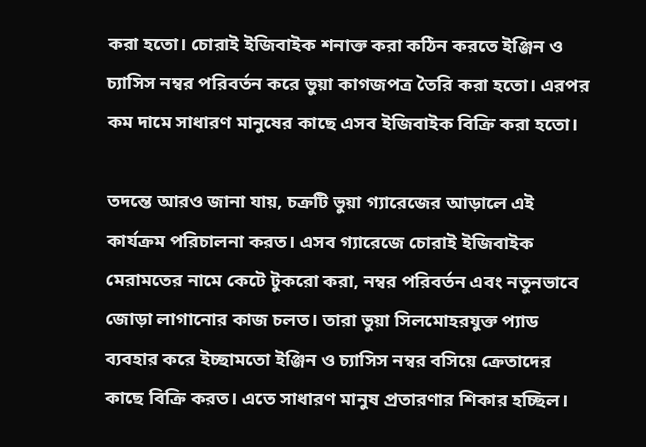করা হতো। চোরাই ইজিবাইক শনাক্ত করা কঠিন করতে ইঞ্জিন ও চ্যাসিস নম্বর পরিবর্তন করে ভুয়া কাগজপত্র তৈরি করা হতো। এরপর কম দামে সাধারণ মানুষের কাছে এসব ইজিবাইক বিক্রি করা হতো।

তদন্তে আরও জানা যায়, চক্রটি ভুয়া গ্যারেজের আড়ালে এই কার্যক্রম পরিচালনা করত। এসব গ্যারেজে চোরাই ইজিবাইক মেরামতের নামে কেটে টুকরো করা, নম্বর পরিবর্তন এবং নতুনভাবে জোড়া লাগানোর কাজ চলত। তারা ভুয়া সিলমোহরযুক্ত প্যাড ব্যবহার করে ইচ্ছামতো ইঞ্জিন ও চ্যাসিস নম্বর বসিয়ে ক্রেতাদের কাছে বিক্রি করত। এতে সাধারণ মানুষ প্রতারণার শিকার হচ্ছিল।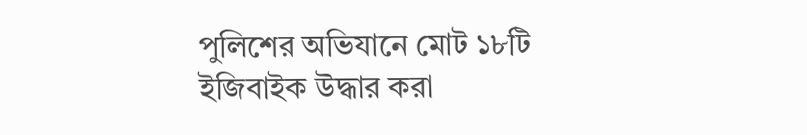পুলিশের অভিযানে মোট ১৮টি ইজিবাইক উদ্ধার করা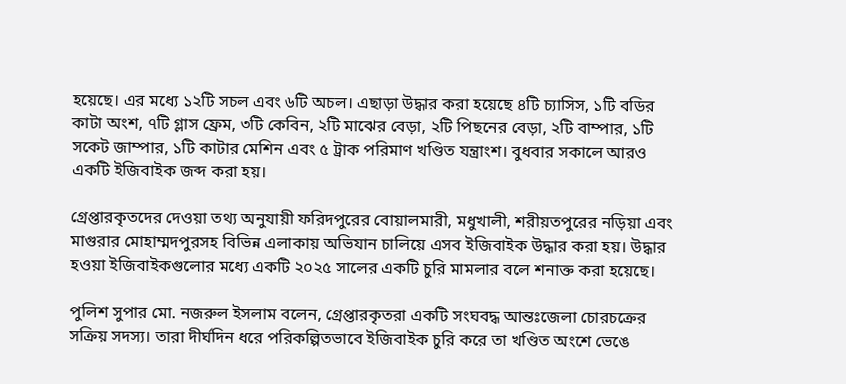হয়েছে। এর মধ্যে ১২টি সচল এবং ৬টি অচল। এছাড়া উদ্ধার করা হয়েছে ৪টি চ্যাসিস, ১টি বডির কাটা অংশ, ৭টি গ্লাস ফ্রেম, ৩টি কেবিন, ২টি মাঝের বেড়া, ২টি পিছনের বেড়া, ২টি বাম্পার, ১টি সকেট জাম্পার, ১টি কাটার মেশিন এবং ৫ ট্রাক পরিমাণ খণ্ডিত যন্ত্রাংশ। বুধবার সকালে আরও একটি ইজিবাইক জব্দ করা হয়।

গ্রেপ্তারকৃতদের দেওয়া তথ্য অনুযায়ী ফরিদপুরের বোয়ালমারী, মধুখালী, শরীয়তপুরের নড়িয়া এবং মাগুরার মোহাম্মদপুরসহ বিভিন্ন এলাকায় অভিযান চালিয়ে এসব ইজিবাইক উদ্ধার করা হয়। উদ্ধার হওয়া ইজিবাইকগুলোর মধ্যে একটি ২০২৫ সালের একটি চুরি মামলার বলে শনাক্ত করা হয়েছে।

পুলিশ সুপার মো. নজরুল ইসলাম বলেন, গ্রেপ্তারকৃতরা একটি সংঘবদ্ধ আন্তঃজেলা চোরচক্রের সক্রিয় সদস্য। তারা দীর্ঘদিন ধরে পরিকল্পিতভাবে ইজিবাইক চুরি করে তা খণ্ডিত অংশে ভেঙে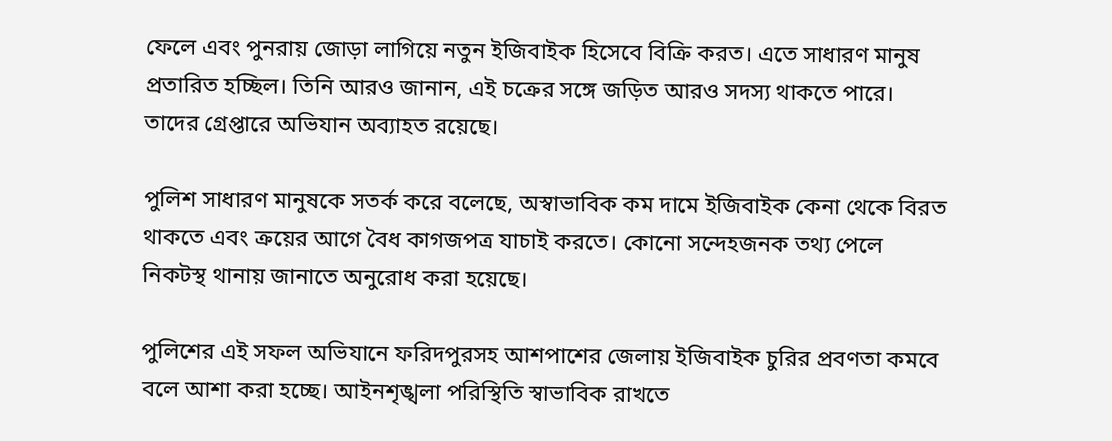ফেলে এবং পুনরায় জোড়া লাগিয়ে নতুন ইজিবাইক হিসেবে বিক্রি করত। এতে সাধারণ মানুষ প্রতারিত হচ্ছিল। তিনি আরও জানান, এই চক্রের সঙ্গে জড়িত আরও সদস্য থাকতে পারে। তাদের গ্রেপ্তারে অভিযান অব্যাহত রয়েছে।

পুলিশ সাধারণ মানুষকে সতর্ক করে বলেছে, অস্বাভাবিক কম দামে ইজিবাইক কেনা থেকে বিরত থাকতে এবং ক্রয়ের আগে বৈধ কাগজপত্র যাচাই করতে। কোনো সন্দেহজনক তথ্য পেলে নিকটস্থ থানায় জানাতে অনুরোধ করা হয়েছে।

পুলিশের এই সফল অভিযানে ফরিদপুরসহ আশপাশের জেলায় ইজিবাইক চুরির প্রবণতা কমবে বলে আশা করা হচ্ছে। আইনশৃঙ্খলা পরিস্থিতি স্বাভাবিক রাখতে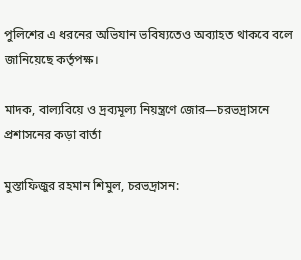পুলিশের এ ধরনের অভিযান ভবিষ্যতেও অব্যাহত থাকবে বলে জানিয়েছে কর্তৃপক্ষ।

মাদক, বাল্যবিয়ে ও দ্রব্যমূল্য নিয়ন্ত্রণে জোর—চরভদ্রাসনে প্রশাসনের কড়া বার্তা

মুস্তাফিজুর রহমান শিমুল, চরভদ্রাসন: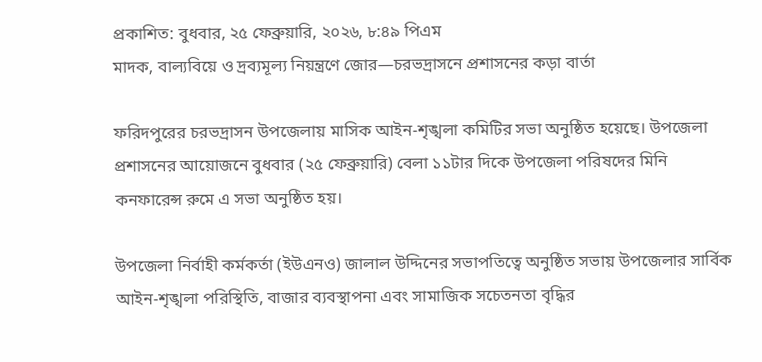প্রকাশিত: বুধবার, ২৫ ফেব্রুয়ারি, ২০২৬, ৮:৪৯ পিএম
মাদক, বাল্যবিয়ে ও দ্রব্যমূল্য নিয়ন্ত্রণে জোর—চরভদ্রাসনে প্রশাসনের কড়া বার্তা

ফরিদপুরের চরভদ্রাসন উপজেলায় মাসিক আইন-শৃঙ্খলা কমিটির সভা অনুষ্ঠিত হয়েছে। উপজেলা প্রশাসনের আয়োজনে বুধবার (২৫ ফেব্রুয়ারি) বেলা ১১টার দিকে উপজেলা পরিষদের মিনি কনফারেন্স রুমে এ সভা অনুষ্ঠিত হয়।

উপজেলা নির্বাহী কর্মকর্তা (ইউএনও) জালাল উদ্দিনের সভাপতিত্বে অনুষ্ঠিত সভায় উপজেলার সার্বিক আইন-শৃঙ্খলা পরিস্থিতি, বাজার ব্যবস্থাপনা এবং সামাজিক সচেতনতা বৃদ্ধির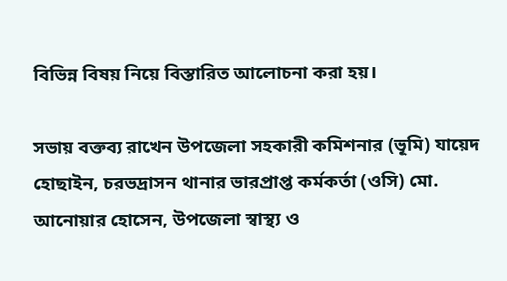বিভিন্ন বিষয় নিয়ে বিস্তারিত আলোচনা করা হয়।

সভায় বক্তব্য রাখেন উপজেলা সহকারী কমিশনার (ভূমি) যায়েদ হোছাইন, চরভদ্রাসন থানার ভারপ্রাপ্ত কর্মকর্তা (ওসি) মো. আনোয়ার হোসেন, উপজেলা স্বাস্থ্য ও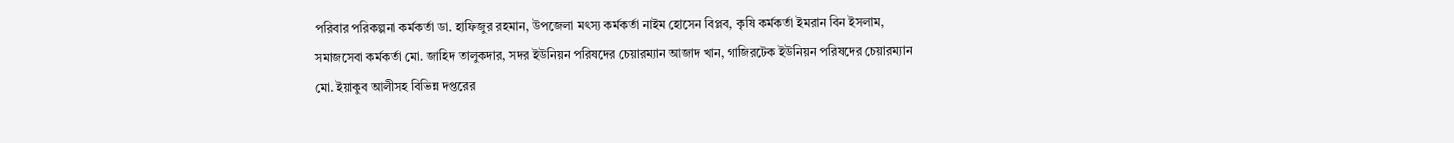পরিবার পরিকল্পনা কর্মকর্তা ডা. হাফিজুর রহমান, উপজেলা মৎস্য কর্মকর্তা নাইম হোসেন বিপ্লব, কৃষি কর্মকর্তা ইমরান বিন ইসলাম, সমাজসেবা কর্মকর্তা মো. জাহিদ তালুকদার, সদর ইউনিয়ন পরিষদের চেয়ারম্যান আজাদ খান, গাজিরটেক ইউনিয়ন পরিষদের চেয়ারম্যান মো. ইয়াকুব আলীসহ বিভিন্ন দপ্তরের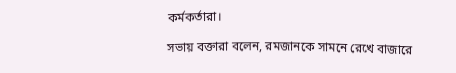কর্মকর্তারা।

সভায় বক্তারা বলেন, রমজানকে সামনে রেখে বাজারে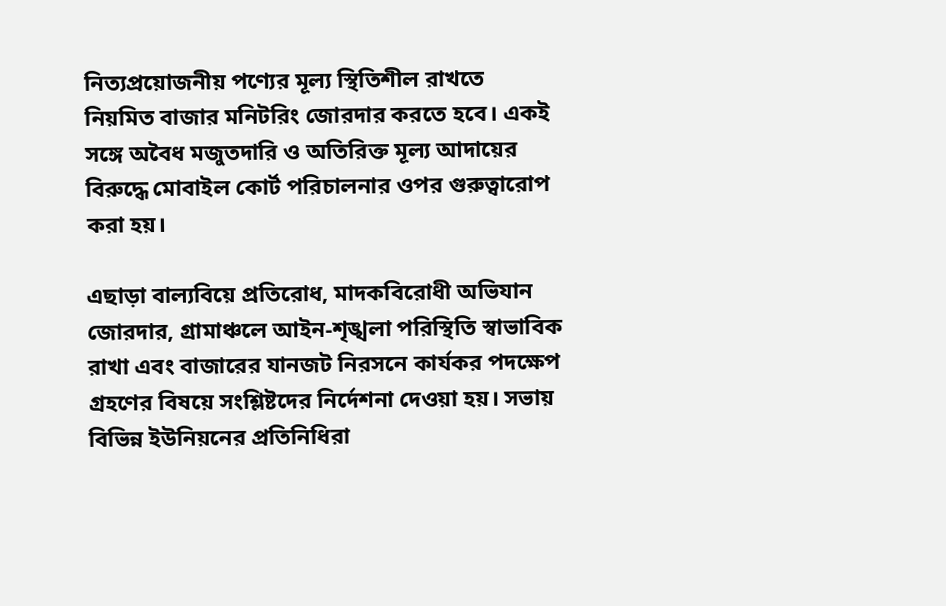নিত্যপ্রয়োজনীয় পণ্যের মূল্য স্থিতিশীল রাখতে নিয়মিত বাজার মনিটরিং জোরদার করতে হবে। একই সঙ্গে অবৈধ মজুতদারি ও অতিরিক্ত মূল্য আদায়ের বিরুদ্ধে মোবাইল কোর্ট পরিচালনার ওপর গুরুত্বারোপ করা হয়।

এছাড়া বাল্যবিয়ে প্রতিরোধ, মাদকবিরোধী অভিযান জোরদার, গ্রামাঞ্চলে আইন-শৃঙ্খলা পরিস্থিতি স্বাভাবিক রাখা এবং বাজারের যানজট নিরসনে কার্যকর পদক্ষেপ গ্রহণের বিষয়ে সংশ্লিষ্টদের নির্দেশনা দেওয়া হয়। সভায় বিভিন্ন ইউনিয়নের প্রতিনিধিরা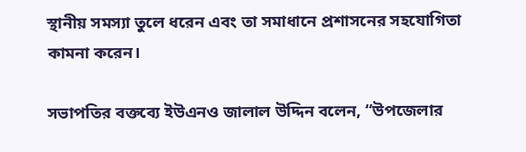স্থানীয় সমস্যা তুলে ধরেন এবং তা সমাধানে প্রশাসনের সহযোগিতা কামনা করেন।

সভাপতির বক্তব্যে ইউএনও জালাল উদ্দিন বলেন, “উপজেলার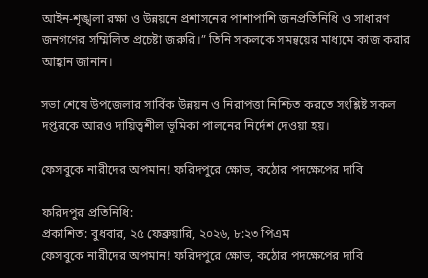আইন-শৃঙ্খলা রক্ষা ও উন্নয়নে প্রশাসনের পাশাপাশি জনপ্রতিনিধি ও সাধারণ জনগণের সম্মিলিত প্রচেষ্টা জরুরি।” তিনি সকলকে সমন্বয়ের মাধ্যমে কাজ করার আহ্বান জানান।

সভা শেষে উপজেলার সার্বিক উন্নয়ন ও নিরাপত্তা নিশ্চিত করতে সংশ্লিষ্ট সকল দপ্তরকে আরও দায়িত্বশীল ভূমিকা পালনের নির্দেশ দেওয়া হয়।

ফেসবুকে নারীদের অপমান! ফরিদপুরে ক্ষোভ, কঠোর পদক্ষেপের দাবি

ফরিদপুর প্রতিনিধি:
প্রকাশিত: বুধবার, ২৫ ফেব্রুয়ারি, ২০২৬, ৮:২৩ পিএম
ফেসবুকে নারীদের অপমান! ফরিদপুরে ক্ষোভ, কঠোর পদক্ষেপের দাবি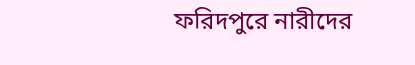ফরিদপুরে নারীদের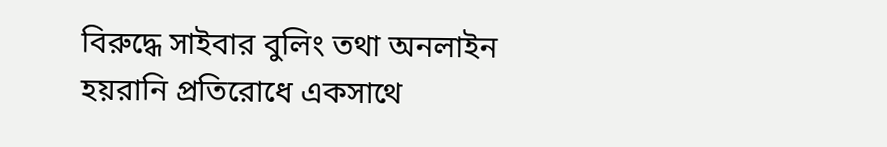বিরুদ্ধে সাইবার বুলিং তথা অনলাইন হয়রানি প্রতিরোধে একসাথে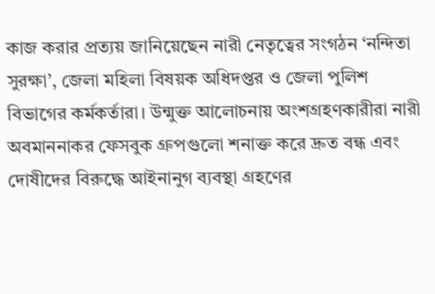কাজ করার প্রত্যয় জানিয়েছেন নারী নেতৃত্বের সংগঠন ‘নন্দিতা সুরক্ষা’, জেলা মহিলা বিষয়ক অধিদপ্তর ও জেলা পুলিশ বিভাগের কর্মকর্তারা। উন্মুক্ত আলোচনায় অংশগ্রহণকারীরা নারী অবমাননাকর ফেসবুক গ্রুপগুলো শনাক্ত করে দ্রুত বন্ধ এবং দোষীদের বিরুদ্ধে আইনানুগ ব্যবস্থা গ্রহণের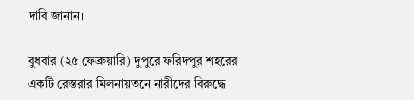দাবি জানান।

বুধবার (২৫ ফেব্রুয়ারি) দুপুরে ফরিদপুর শহরের একটি রেস্তরার মিলনায়তনে নারীদের বিরুদ্ধে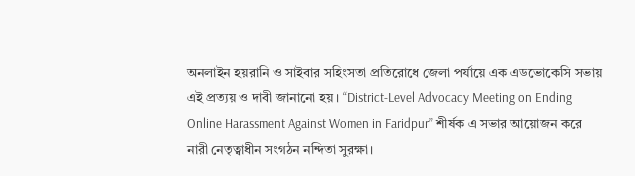অনলাইন হয়রানি ও সাইবার সহিংসতা প্রতিরোধে জেলা পর্যায়ে এক এডভোকেসি সভায় এই প্রত্যয় ও দাবী জানানো হয়। “District-Level Advocacy Meeting on Ending Online Harassment Against Women in Faridpur” শীর্ষক এ সভার আয়োজন করে নারী নেতৃত্বাধীন সংগঠন নন্দিতা সুরক্ষা।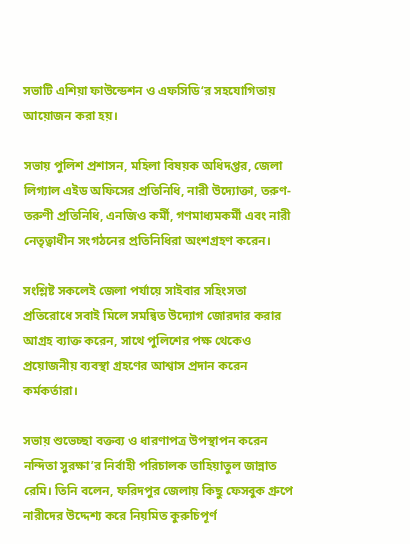সভাটি এশিয়া ফাউন্ডেশন ও এফসিডি‘র সহযোগিতায় আয়োজন করা হয়।

সভায় পুলিশ প্রশাসন, মহিলা বিষয়ক অধিদপ্তর, জেলা লিগ্যাল এইড অফিসের প্রতিনিধি, নারী উদ্যোক্তা, তরুণ-তরুণী প্রতিনিধি, এনজিও কর্মী, গণমাধ্যমকর্মী এবং নারী নেতৃত্বাধীন সংগঠনের প্রতিনিধিরা অংশগ্রহণ করেন।

সংশ্লিষ্ট সকলেই জেলা পর্যায়ে সাইবার সহিংসতা প্রতিরোধে সবাই মিলে সমন্বিত উদ্যোগ জোরদার করার আগ্রহ ব্যাক্ত করেন, সাথে পুলিশের পক্ষ থেকেও প্রয়োজনীয় ব্যবস্থা গ্রহণের আশ্বাস প্রদান করেন কর্মকর্তারা।

সভায় শুভেচ্ছা বক্তব্য ও ধারণাপত্র উপস্থাপন করেন নন্দিতা সুরক্ষা’র নির্বাহী পরিচালক তাহিয়াতুল জান্নাত রেমি। তিনি বলেন, ফরিদপুর জেলায় কিছু ফেসবুক গ্রুপে নারীদের উদ্দেশ্য করে নিয়মিত কুরুচিপূর্ণ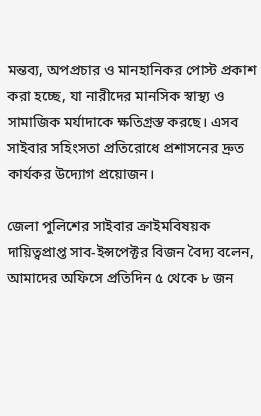মন্তব্য, অপপ্রচার ও মানহানিকর পোস্ট প্রকাশ করা হচ্ছে, যা নারীদের মানসিক স্বাস্থ্য ও সামাজিক মর্যাদাকে ক্ষতিগ্রস্ত করছে। এসব সাইবার সহিংসতা প্রতিরোধে প্রশাসনের দ্রুত কার্যকর উদ্যোগ প্রয়োজন।

জেলা পুলিশের সাইবার ক্রাইমবিষয়ক দায়িত্বপ্রাপ্ত সাব-ইন্সপেক্টর বিজন বৈদ্য বলেন, আমাদের অফিসে প্রতিদিন ৫ থেকে ৮ জন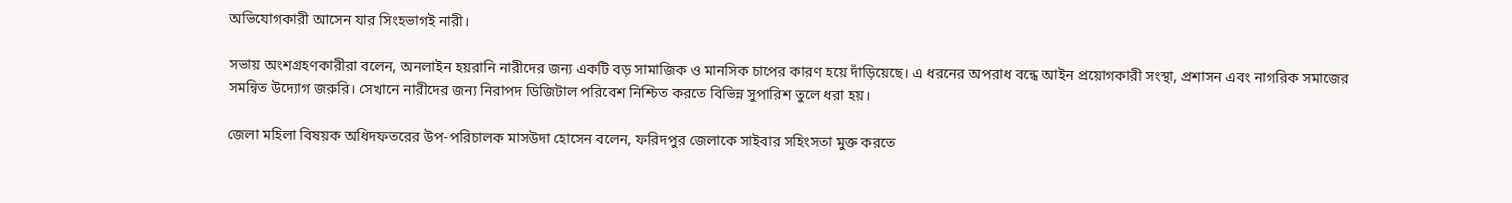অভিযোগকারী আসেন যার সিংহভাগই নারী।

সভায় অংশগ্রহণকারীরা বলেন, অনলাইন হয়রানি নারীদের জন্য একটি বড় সামাজিক ও মানসিক চাপের কারণ হয়ে দাঁড়িয়েছে। এ ধরনের অপরাধ বন্ধে আইন প্রয়োগকারী সংস্থা, প্রশাসন এবং নাগরিক সমাজের সমন্বিত উদ্যোগ জরুরি। সেখানে নারীদের জন্য নিরাপদ ডিজিটাল পরিবেশ নিশ্চিত করতে বিভিন্ন সুপারিশ তুলে ধরা হয়।

জেলা মহিলা বিষয়ক অধিদফতরের উপ-পরিচালক মাসউদা হোসেন বলেন, ফরিদপুর জেলাকে সাইবার সহিংসতা মুক্ত করতে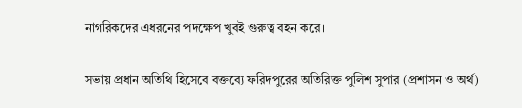নাগরিকদের এধরনের পদক্ষেপ খুবই গুরুত্ব বহন করে।

সভায় প্রধান অতিথি হিসেবে বক্তব্যে ফরিদপুরের অতিরিক্ত পুলিশ সুপার (প্রশাসন ও অর্থ)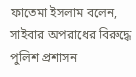ফাতেমা ইসলাম বলেন, সাইবার অপরাধের বিরুদ্ধে পুলিশ প্রশাসন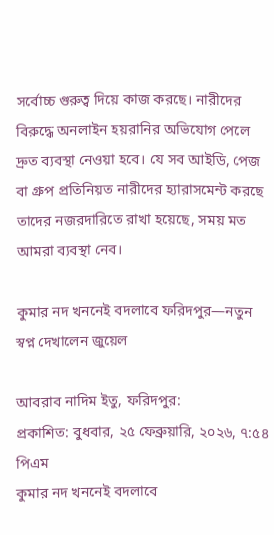সর্বোচ্চ গুরুত্ব দিয়ে কাজ করছে। নারীদের বিরুদ্ধে অনলাইন হয়রানির অভিযোগ পেলে দ্রুত ব্যবস্থা নেওয়া হবে। যে সব আইডি, পেজ বা গ্রুপ প্রতিনিয়ত নারীদের হ্যারাসমেন্ট করছে তাদের নজরদারিতে রাখা হয়েছে, সময় মত আমরা ব্যবস্থা নেব।

কুমার নদ খননেই বদলাবে ফরিদপুর—নতুন স্বপ্ন দেখালেন জুয়েল

আবরাব নাদিম ইতু, ফরিদপুর:
প্রকাশিত: বুধবার, ২৫ ফেব্রুয়ারি, ২০২৬, ৭:৫৪ পিএম
কুমার নদ খননেই বদলাবে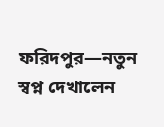ফরিদপুর—নতুন স্বপ্ন দেখালেন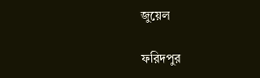জুয়েল

ফরিদপুর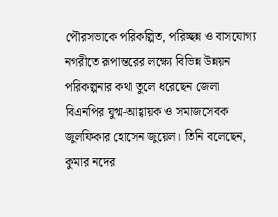পৌরসভাকে পরিকল্পিত, পরিচ্ছন্ন ও বাসযোগ্য নগরীতে রূপান্তরের লক্ষ্যে বিভিন্ন উন্নয়ন পরিকল্পনার কথা তুলে ধরেছেন জেলা বিএনপির যুগ্ম-আহ্বায়ক ও সমাজসেবক জুলফিকার হোসেন জুয়েল। তিনি বলেছেন, কুমার নদের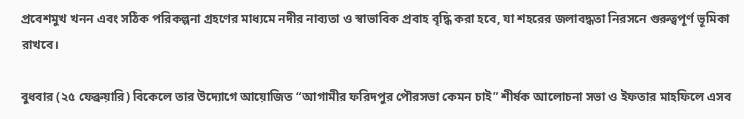প্রবেশমুখ খনন এবং সঠিক পরিকল্পনা গ্রহণের মাধ্যমে নদীর নাব্যতা ও স্বাভাবিক প্রবাহ বৃদ্ধি করা হবে, যা শহরের জলাবদ্ধতা নিরসনে গুরুত্বপূর্ণ ভূমিকা রাখবে।

বুধবার (২৫ ফেব্রুয়ারি) বিকেলে তার উদ্যোগে আয়োজিত “আগামীর ফরিদপুর পৌরসভা কেমন চাই” শীর্ষক আলোচনা সভা ও ইফতার মাহফিলে এসব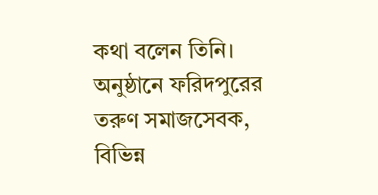কথা বলেন তিনি। অনুষ্ঠানে ফরিদপুরের তরুণ সমাজসেবক, বিভিন্ন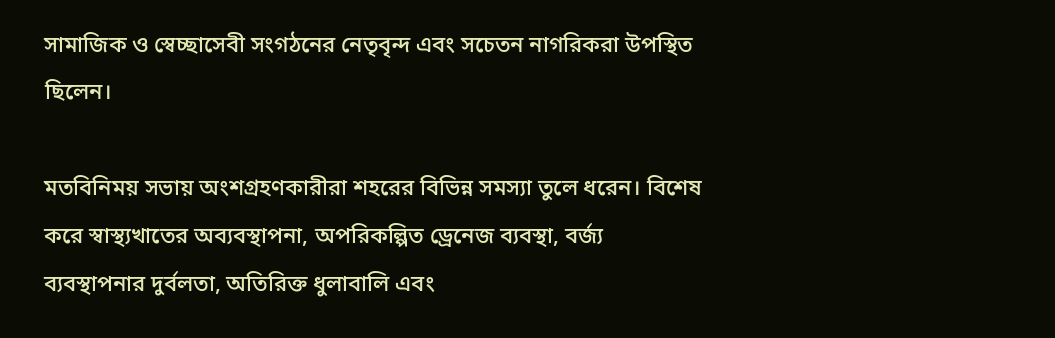সামাজিক ও স্বেচ্ছাসেবী সংগঠনের নেতৃবৃন্দ এবং সচেতন নাগরিকরা উপস্থিত ছিলেন।

মতবিনিময় সভায় অংশগ্রহণকারীরা শহরের বিভিন্ন সমস্যা তুলে ধরেন। বিশেষ করে স্বাস্থ্যখাতের অব্যবস্থাপনা, অপরিকল্পিত ড্রেনেজ ব্যবস্থা, বর্জ্য ব্যবস্থাপনার দুর্বলতা, অতিরিক্ত ধুলাবালি এবং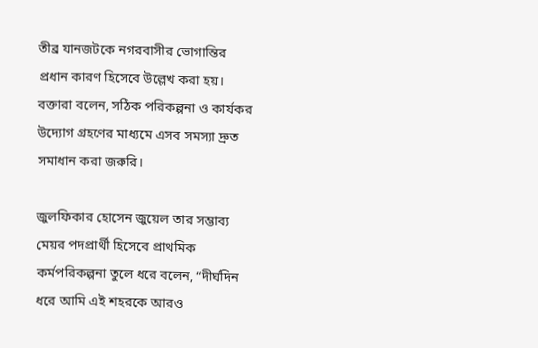তীব্র যানজটকে নগরবাসীর ভোগান্তির প্রধান কারণ হিসেবে উল্লেখ করা হয়। বক্তারা বলেন, সঠিক পরিকল্পনা ও কার্যকর উদ্যোগ গ্রহণের মাধ্যমে এসব সমস্যা দ্রুত সমাধান করা জরুরি।

জুলফিকার হোসেন জুয়েল তার সম্ভাব্য মেয়র পদপ্রার্থী হিসেবে প্রাথমিক কর্মপরিকল্পনা তুলে ধরে বলেন, “দীর্ঘদিন ধরে আমি এই শহরকে আরও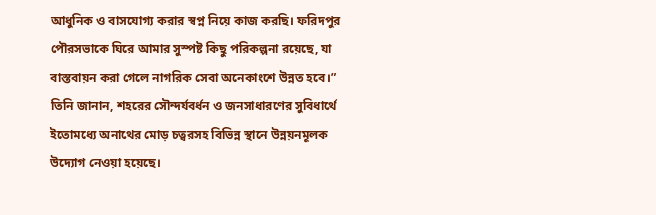আধুনিক ও বাসযোগ্য করার স্বপ্ন নিয়ে কাজ করছি। ফরিদপুর পৌরসভাকে ঘিরে আমার সুস্পষ্ট কিছু পরিকল্পনা রয়েছে, যা বাস্তবায়ন করা গেলে নাগরিক সেবা অনেকাংশে উন্নত হবে।” তিনি জানান, শহরের সৌন্দর্যবর্ধন ও জনসাধারণের সুবিধার্থে ইতোমধ্যে অনাথের মোড় চত্বরসহ বিভিন্ন স্থানে উন্নয়নমূলক উদ্যোগ নেওয়া হয়েছে।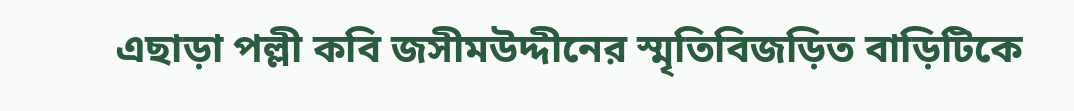এছাড়া পল্লী কবি জসীমউদ্দীনের স্মৃতিবিজড়িত বাড়িটিকে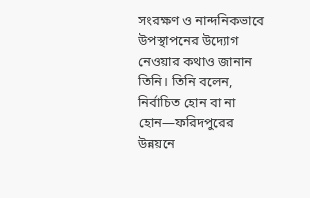সংরক্ষণ ও নান্দনিকভাবে উপস্থাপনের উদ্যোগ নেওয়ার কথাও জানান তিনি। তিনি বলেন, নির্বাচিত হোন বা না হোন—ফরিদপুরের উন্নয়নে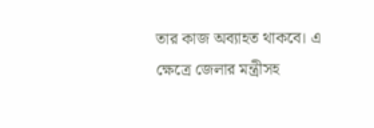তার কাজ অব্যাহত থাকবে। এ ক্ষেত্রে জেলার মন্ত্রীসহ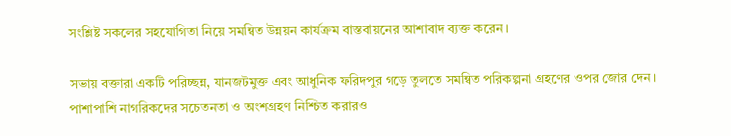সংশ্লিষ্ট সকলের সহযোগিতা নিয়ে সমন্বিত উন্নয়ন কার্যক্রম বাস্তবায়নের আশাবাদ ব্যক্ত করেন।

সভায় বক্তারা একটি পরিচ্ছন্ন, যানজটমুক্ত এবং আধুনিক ফরিদপুর গড়ে তুলতে সমন্বিত পরিকল্পনা গ্রহণের ওপর জোর দেন। পাশাপাশি নাগরিকদের সচেতনতা ও অংশগ্রহণ নিশ্চিত করারও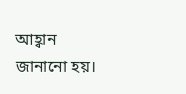আহ্বান জানানো হয়।